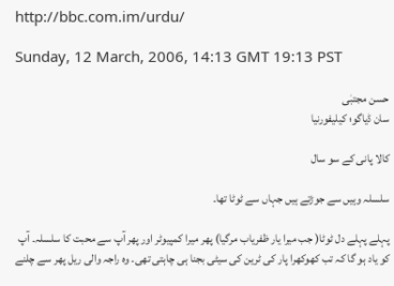http://bbc.com.im/urdu/

Sunday, 12 March, 2006, 14:13 GMT 19:13 PST

حسن مجتبٰی
سان ڈیاگو؛ کیلیفورنیا

کالا پانی کے سو سال

سلسلہ وہیں سے جوڑتے ہیں جہاں سے ٹوٹا تھا۔

پہلے پہلے دل ٹوٹا( جب میرا یار ظفریاب مرگیا) پھر میرا کمپیوٹر اور پھر آپ سے محبت کا سلسلہ۔ آپ کو یاد ہو گا کہ تب کھوکھرا پار کی ٹرین کی سیٹی بجنا ہی چاہتی تھی۔ وہ راجہ والی ریل پھر سے چلنے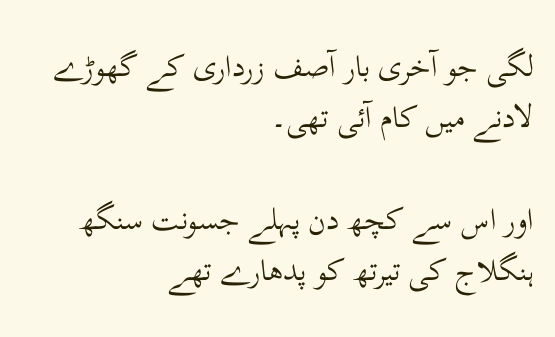لگی جو آخری بار آصف زرداری کے گھوڑے لادنے میں کام آئی تھی۔

اور اس سے کچھ دن پہلے جسونت سنگھ ہنگلاج کی تیرتھ کو پدھارے تھے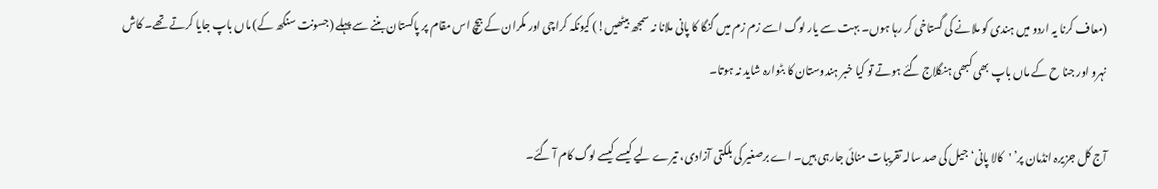(معاف کرنا یہ اردو میں ہندی کو ملانے کی گستاخی کر رہا ہوں۔ بہت سے یار لوگ اسے زم زم میں گنگا کا پانی ملانا نہ سمجھ بیٹھیں!) کیونکہ کراچی اور مکران کے بیچ اس مقام پر پاکستان بننے سے پہلے (جسونت سنگھ کے) ماں باپ جایا کرتے تھے۔ کاش نہرو اور جنا ح کے ماں باپ بھی کبھی ہنگلاج گئے ہوتے تو کیا خبر ہندوستان کا بٹوارہ شاید نہ ہوتا۔

آج کل جزیرہ انڈمان پر’ 'کالا پانی‘ جیل کی صد سالہ تقریبات منائی جارہی ہیں۔ اے برصغیر کی بلکتی آزادی، تیرے لیے کیسے کیسے لوگ کام آ گئے۔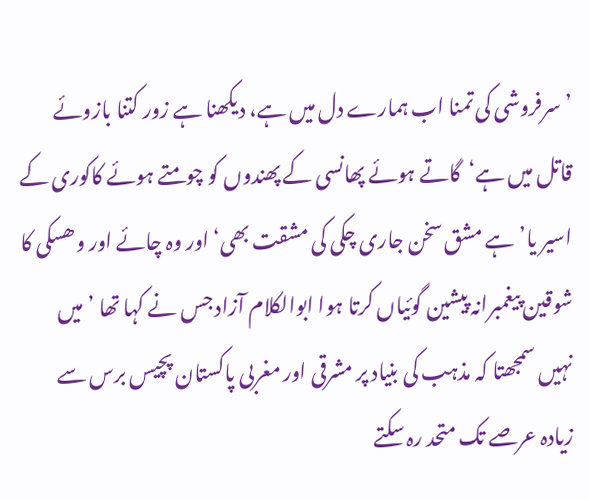’سرفروشی کی تمنا اب ہمارے دل میں ہے، دیکھنا ہے زور کتنا بازوئے قاتل میں ہے‘گاتے ہوئے پھانسی کے پھندوں کو چومتے ہوئے کاکوری کے اسیر یا’ہے مشق سخن جاری چکی کی مشقت بھی‘ اور وہ چائے اور وھسکی کا شوقین پیغمبرانہ پیشین گوئیاں کرتا ہوا ابوالکلام آزاد جس نے کہا تھا ’میں نہیں سمجھتا کہ مذہب کی بنیاد پر مشرقی اور مغربی پاکستان پچیس برس سے زیادہ عرصے تک متحد رہ سکتے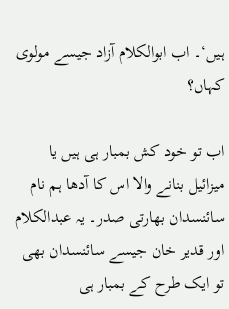ہیں‘۔ اب ابوالکلام آزاد جیسے مولوی کہاں؟

اب تو خود کش بمبار ہی ہیں یا میزائیل بنانے والا اس کا آدھا ہم نام سائنسدان بھارتی صدر۔ یہ عبدالکلام اور قدیر خان جیسے سائنسدان بھی تو ایک طرح کے بمبار ہی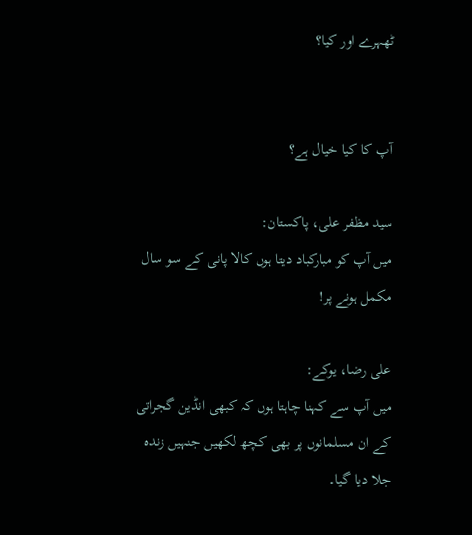ٹھہرے اور کیا؟


آپ کا کیا خیال ہے؟

سید مظفر علی، پاکستان:
میں آپ کو مبارکباد دیتا ہوں کالا پانی کے سو سال مکمل ہونے پر!

علی رضا، یوکے:
میں آپ سے کہنا چاہتا ہوں کہ کبھی انڈین گجراتی کے ان مسلمانوں پر بھی کچھ لکھیں جنہیں زندہ جلا دیا گیا۔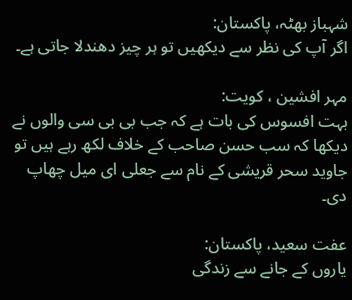شہباز بھٹہ، پاکستان:
اگر آپ کی نظر سے دیکھیں تو ہر چیز دھندلا جاتی ہے۔

مہر افشین ، کویت:
بہت افسوس کی بات ہے کہ جب بی بی سی والوں نے دیکھا کہ سب حسن صاحب کے خلاف لکھ رہے ہیں تو جاوید سحر قریشی کے نام سے جعلی ای میل چھاپ دی۔

عفت سعید، پاکستان:
یاروں کے جانے سے زندگی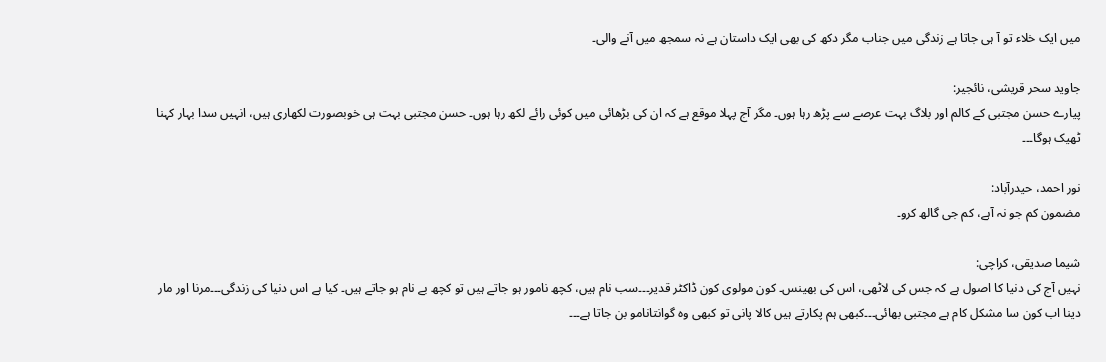میں ایک خلاء تو آ ہی جاتا ہے زندگی میں جناب مگر دکھ کی بھی ایک داستان ہے نہ سمجھ میں آنے والی۔

جاوید سحر قریشی، نائجیر:
پیارے حسن مجتبی کے کالم اور بلاگ بہت عرصے سے پڑھ رہا ہوں۔ مگر آج پہلا موقع ہے کہ ان کی بڑھائی میں کوئی رائے لکھ رہا ہوں۔ حسن مجتبی بہت ہی خوبصورت لکھاری ہیں، انہیں سدا بہار کہنا ٹھیک ہوگا۔۔۔

نور احمد، حیدرآباد:
مضمون کم جو نہ آہے، کم جی گالھ کرو۔

شیما صدیقی، کراچی:
نہیں آج کی دنیا کا اصول ہے کہ جس کی لاٹھی، اس کی بھینس۔ کون مولوی کون ڈاکٹر قدیر۔۔۔سب نام ہیں، کچھ نامور ہو جاتے ہیں تو کچھ بے نام ہو جاتے ہیں۔ کیا ہے اس دنیا کی زندگی۔۔۔مرنا اور مار دینا اب کون سا مشکل کام ہے مجتبی بھائی۔۔۔کبھی ہم پکارتے ہیں کالا پانی تو کبھی وہ گوانتانامو بن جاتا ہے۔۔۔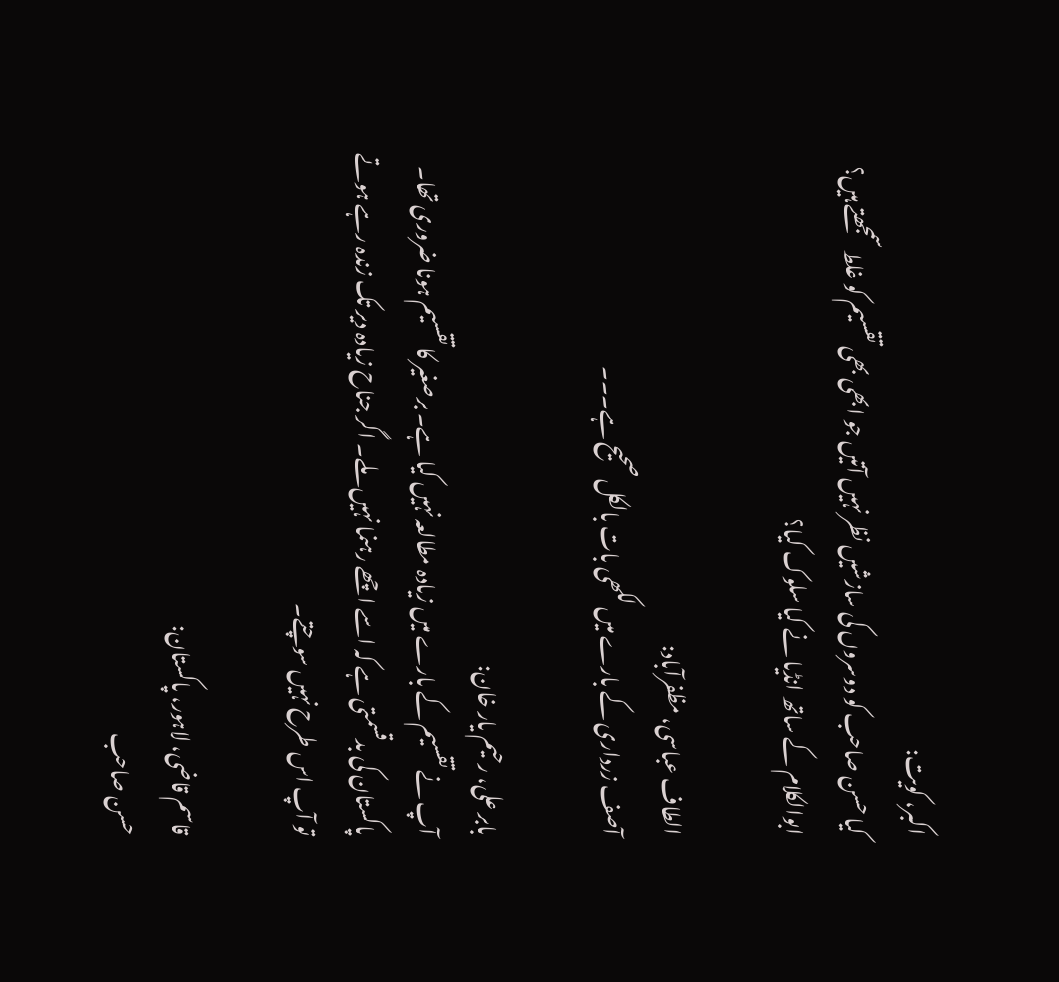اکبر، کویت:
کیا حسن صاحب کو دوسروں کی سازشیں نظر نہیں آتیں جو ابھی بھی تقسیم کو غلط سمجھتے ہیں؟ ابوالکلام کے ساتھ انڈیا نے کیا سلوک کیا؟

الطاف عباسی، مظفرآباد:
آصف زرداری کے بارے میں لکھی بات بالکل صحیح ہے۔۔۔

بابر علی، رحیم یار خان:
آپ نے تقسیم کے بارے میں زیادہ مطالعہ نہیں کیا ہے۔ برصغیر کا تقسیم ہونا ضروری تھا۔ پاکستان کی بدقسمتی ہے کہ اسے اچھے رہنما نہیں ملے۔ اگر جناح زیادہ دیر تک زندہ رہے ہوتے تو آپ اس طرح نہیں سوچتے۔

قاسم قاضی، لاہور، پاکستان:
حسن صاحب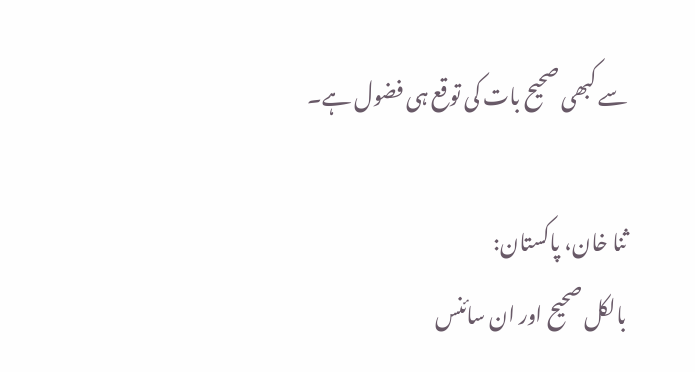سے کبھی صحیح بات کی توقع ہی فضول ہے۔

ثنا خان، پاکستان:
بالکل صحیح اور ان سائنس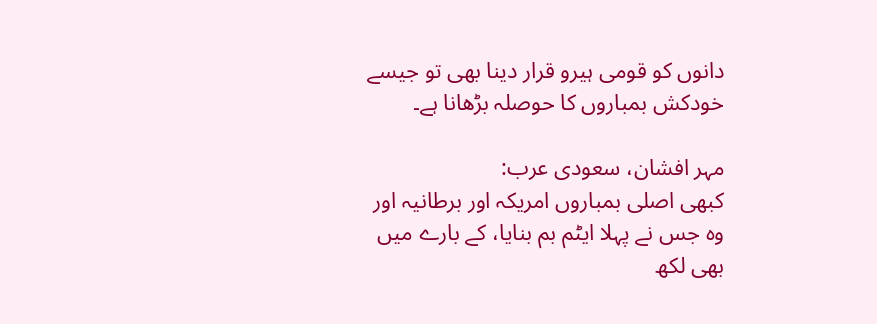دانوں کو قومی ہیرو قرار دینا بھی تو جیسے خودکش بمباروں کا حوصلہ بڑھانا ہے۔

مہر افشان، سعودی عرب:
کبھی اصلی بمباروں امریکہ اور برطانیہ اور وہ جس نے پہلا ایٹم بم بنایا، کے بارے میں بھی لکھ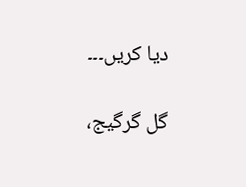دیا کریں۔۔۔

گل گرگیج،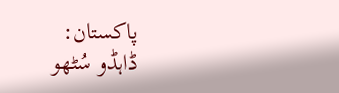پاکستان:
ڈاہڈو سُٹھو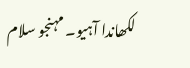لکھاندا آہیو۔ مہنجو سلام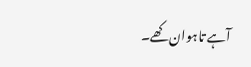آہے تاہوان کھے۔